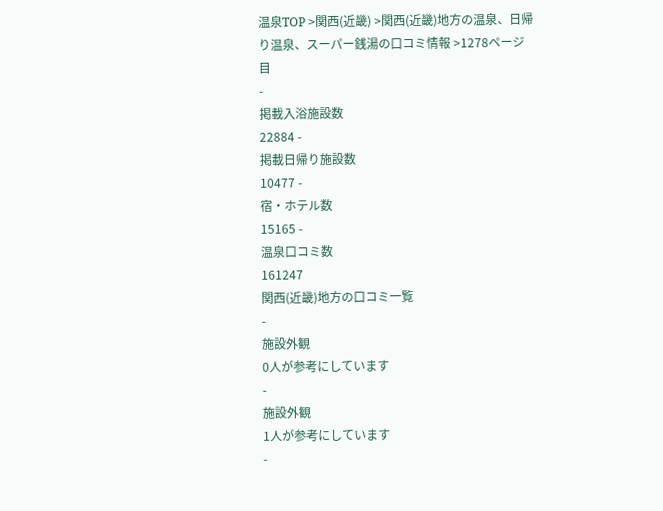温泉TOP >関西(近畿) >関西(近畿)地方の温泉、日帰り温泉、スーパー銭湯の口コミ情報 >1278ページ目
-
掲載入浴施設数
22884 -
掲載日帰り施設数
10477 -
宿・ホテル数
15165 -
温泉口コミ数
161247
関西(近畿)地方の口コミ一覧
-
施設外観
0人が参考にしています
-
施設外観
1人が参考にしています
-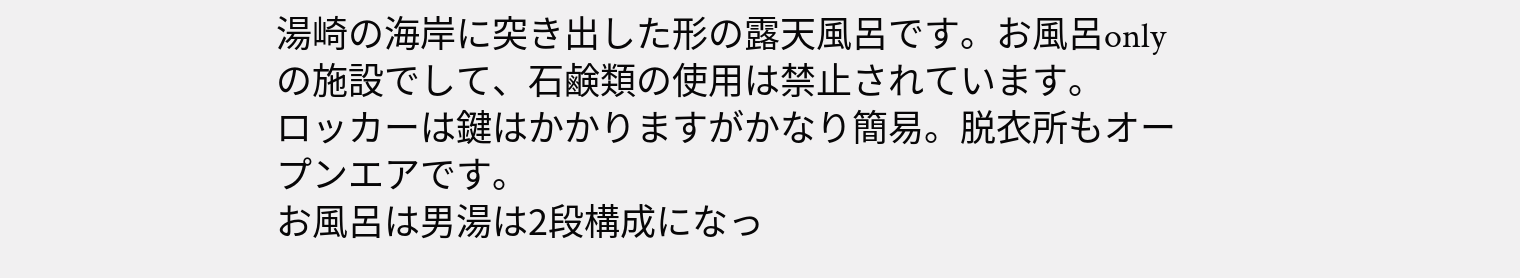湯崎の海岸に突き出した形の露天風呂です。お風呂onlyの施設でして、石鹸類の使用は禁止されています。
ロッカーは鍵はかかりますがかなり簡易。脱衣所もオープンエアです。
お風呂は男湯は2段構成になっ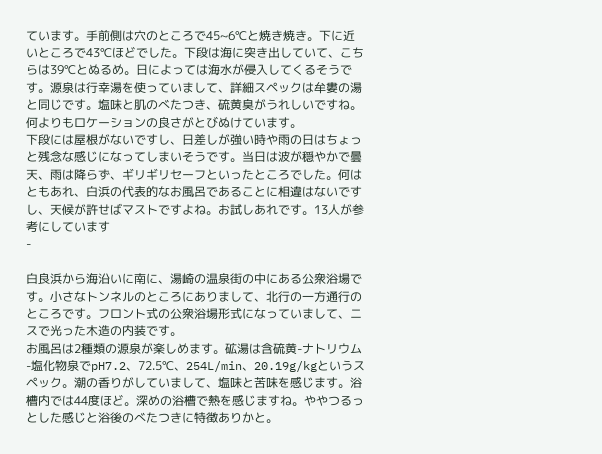ています。手前側は穴のところで45~6℃と焼き焼き。下に近いところで43℃ほどでした。下段は海に突き出していて、こちらは39℃とぬるめ。日によっては海水が侵入してくるそうです。源泉は行幸湯を使っていまして、詳細スペックは牟婁の湯と同じです。塩味と肌のべたつき、硫黄臭がうれしいですね。何よりもロケーションの良さがとびぬけています。
下段には屋根がないですし、日差しが強い時や雨の日はちょっと残念な感じになってしまいそうです。当日は波が穏やかで曇天、雨は降らず、ギリギリセーフといったところでした。何はともあれ、白浜の代表的なお風呂であることに相違はないですし、天候が許せばマストですよね。お試しあれです。13人が参考にしています
-

白良浜から海沿いに南に、湯崎の温泉街の中にある公衆浴場です。小さなトンネルのところにありまして、北行の一方通行のところです。フロント式の公衆浴場形式になっていまして、ニスで光った木造の内装です。
お風呂は2種類の源泉が楽しめます。砿湯は含硫黄-ナトリウム-塩化物泉でpH7.2、72.5℃、254L/min、20.19g/kgというスペック。潮の香りがしていまして、塩味と苦味を感じます。浴槽内では44度ほど。深めの浴槽で熱を感じますね。ややつるっとした感じと浴後のべたつきに特徴ありかと。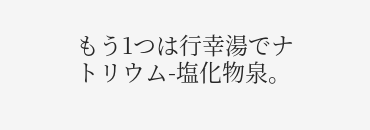もう1つは行幸湯でナトリウム-塩化物泉。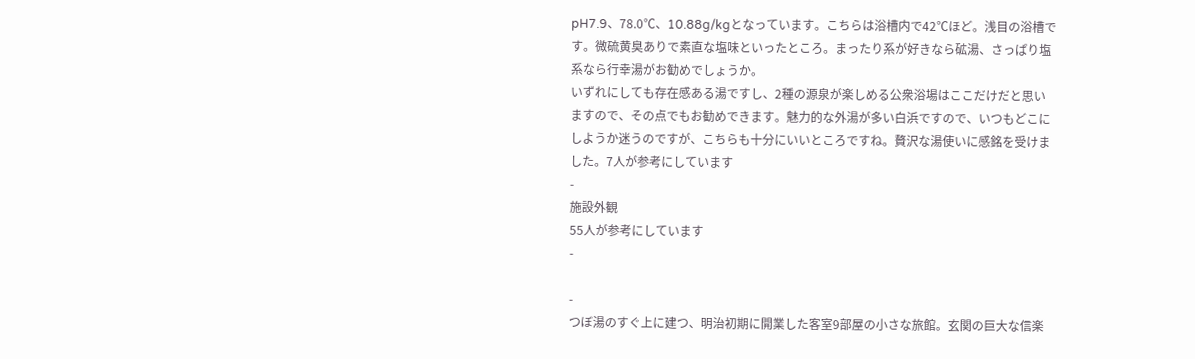pH7.9、78.0℃、10.88g/kgとなっています。こちらは浴槽内で42℃ほど。浅目の浴槽です。微硫黄臭ありで素直な塩味といったところ。まったり系が好きなら砿湯、さっぱり塩系なら行幸湯がお勧めでしょうか。
いずれにしても存在感ある湯ですし、2種の源泉が楽しめる公衆浴場はここだけだと思いますので、その点でもお勧めできます。魅力的な外湯が多い白浜ですので、いつもどこにしようか迷うのですが、こちらも十分にいいところですね。贅沢な湯使いに感銘を受けました。7人が参考にしています
-
施設外観
55人が参考にしています
-

-
つぼ湯のすぐ上に建つ、明治初期に開業した客室9部屋の小さな旅館。玄関の巨大な信楽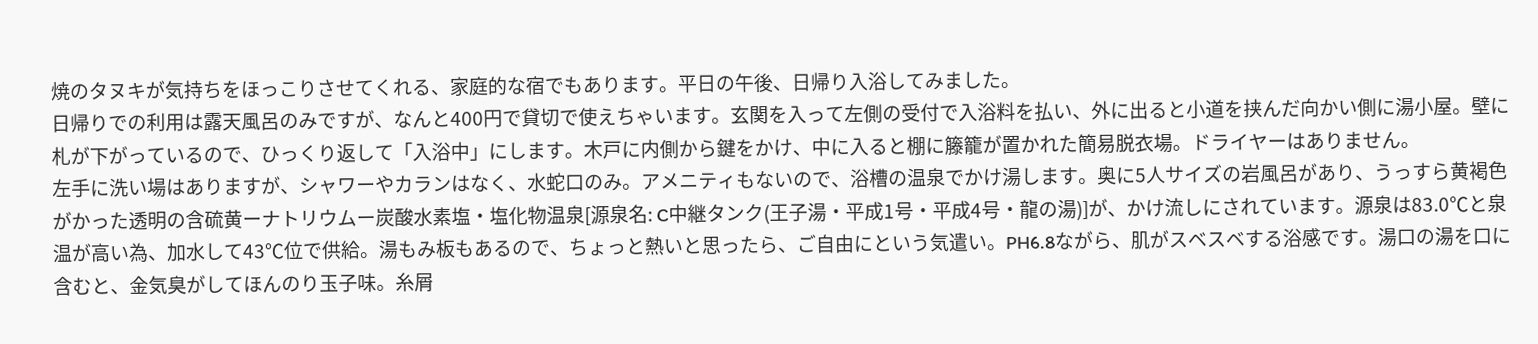焼のタヌキが気持ちをほっこりさせてくれる、家庭的な宿でもあります。平日の午後、日帰り入浴してみました。
日帰りでの利用は露天風呂のみですが、なんと400円で貸切で使えちゃいます。玄関を入って左側の受付で入浴料を払い、外に出ると小道を挟んだ向かい側に湯小屋。壁に札が下がっているので、ひっくり返して「入浴中」にします。木戸に内側から鍵をかけ、中に入ると棚に籐籠が置かれた簡易脱衣場。ドライヤーはありません。
左手に洗い場はありますが、シャワーやカランはなく、水蛇口のみ。アメニティもないので、浴槽の温泉でかけ湯します。奥に5人サイズの岩風呂があり、うっすら黄褐色がかった透明の含硫黄ーナトリウムー炭酸水素塩・塩化物温泉[源泉名: C中継タンク(王子湯・平成1号・平成4号・龍の湯)]が、かけ流しにされています。源泉は83.0℃と泉温が高い為、加水して43℃位で供給。湯もみ板もあるので、ちょっと熱いと思ったら、ご自由にという気遣い。PH6.8ながら、肌がスベスベする浴感です。湯口の湯を口に含むと、金気臭がしてほんのり玉子味。糸屑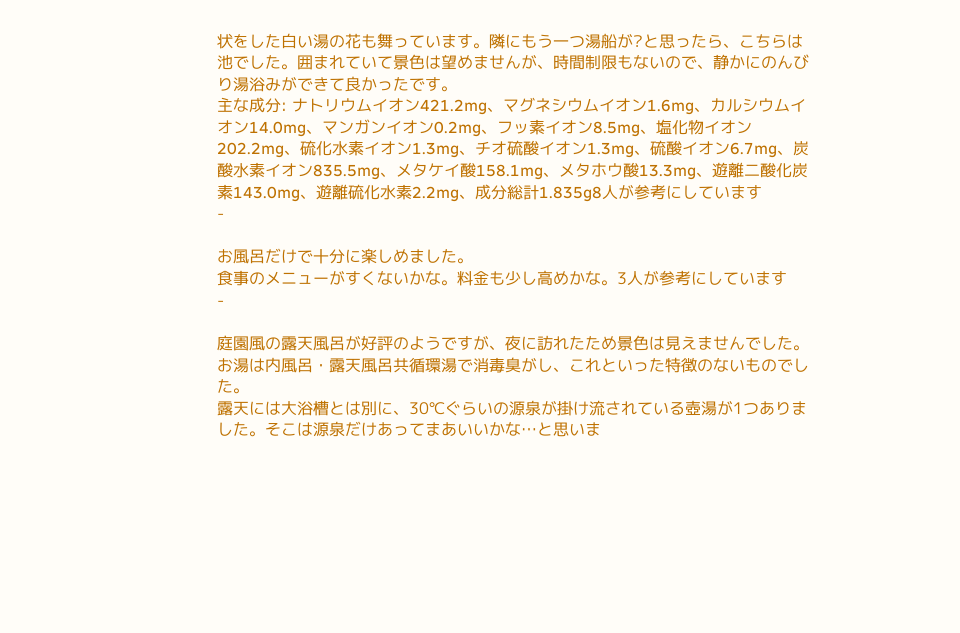状をした白い湯の花も舞っています。隣にもう一つ湯船が?と思ったら、こちらは池でした。囲まれていて景色は望めませんが、時間制限もないので、静かにのんびり湯浴みができて良かったです。
主な成分: ナトリウムイオン421.2mg、マグネシウムイオン1.6mg、カルシウムイオン14.0mg、マンガンイオン0.2mg、フッ素イオン8.5mg、塩化物イオン202.2mg、硫化水素イオン1.3mg、チオ硫酸イオン1.3mg、硫酸イオン6.7mg、炭酸水素イオン835.5mg、メタケイ酸158.1mg、メタホウ酸13.3mg、遊離二酸化炭素143.0mg、遊離硫化水素2.2mg、成分総計1.835g8人が参考にしています
-

お風呂だけで十分に楽しめました。
食事のメニューがすくないかな。料金も少し高めかな。3人が参考にしています
-

庭園風の露天風呂が好評のようですが、夜に訪れたため景色は見えませんでした。お湯は内風呂・露天風呂共循環湯で消毒臭がし、これといった特徴のないものでした。
露天には大浴槽とは別に、30℃ぐらいの源泉が掛け流されている壺湯が1つありました。そこは源泉だけあってまあいいかな…と思いま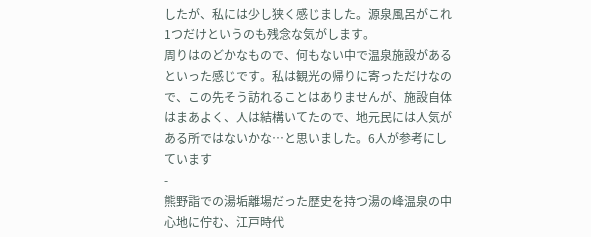したが、私には少し狭く感じました。源泉風呂がこれ1つだけというのも残念な気がします。
周りはのどかなもので、何もない中で温泉施設があるといった感じです。私は観光の帰りに寄っただけなので、この先そう訪れることはありませんが、施設自体はまあよく、人は結構いてたので、地元民には人気がある所ではないかな…と思いました。6人が参考にしています
-
熊野詣での湯垢離場だった歴史を持つ湯の峰温泉の中心地に佇む、江戸時代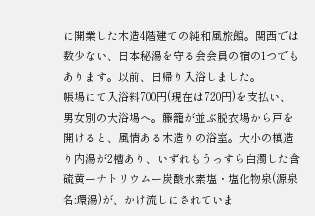に開業した木造4階建ての純和風旅館。関西では数少ない、日本秘湯を守る会会員の宿の1つでもあります。以前、日帰り入浴しました。
帳場にて入浴料700円(現在は720円)を支払い、男女別の大浴場へ。籐籠が並ぶ脱衣場から戸を開けると、風情ある木造りの浴室。大小の槙造り内湯が2槽あり、いずれもうっすら白濁した含硫黄ーナトリウムー炭酸水素塩・塩化物泉(源泉名:環湯)が、かけ流しにされていま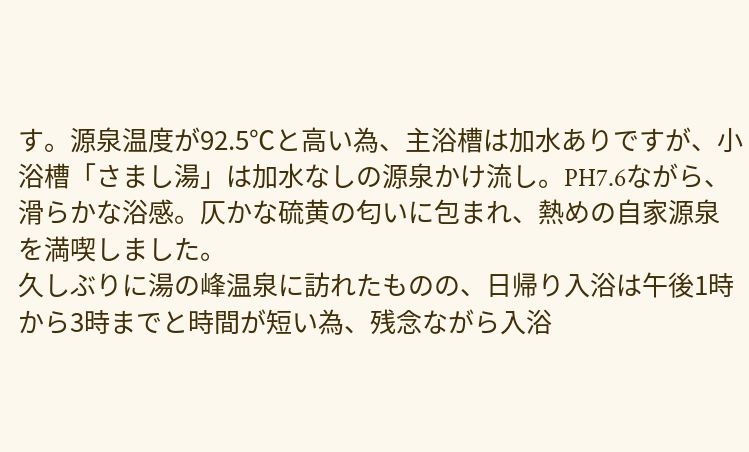す。源泉温度が92.5℃と高い為、主浴槽は加水ありですが、小浴槽「さまし湯」は加水なしの源泉かけ流し。PH7.6ながら、滑らかな浴感。仄かな硫黄の匂いに包まれ、熱めの自家源泉を満喫しました。
久しぶりに湯の峰温泉に訪れたものの、日帰り入浴は午後1時から3時までと時間が短い為、残念ながら入浴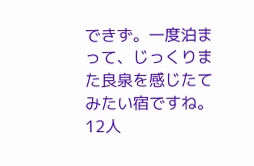できず。一度泊まって、じっくりまた良泉を感じたてみたい宿ですね。12人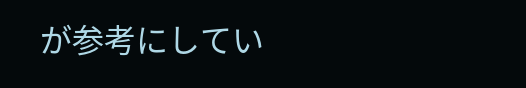が参考にしてい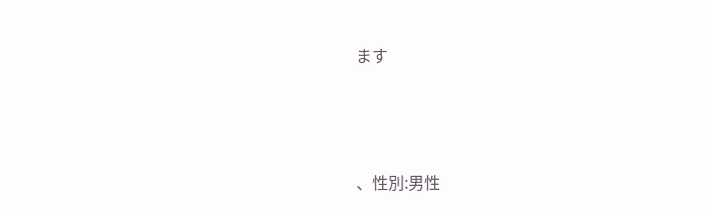ます




、性別:男性